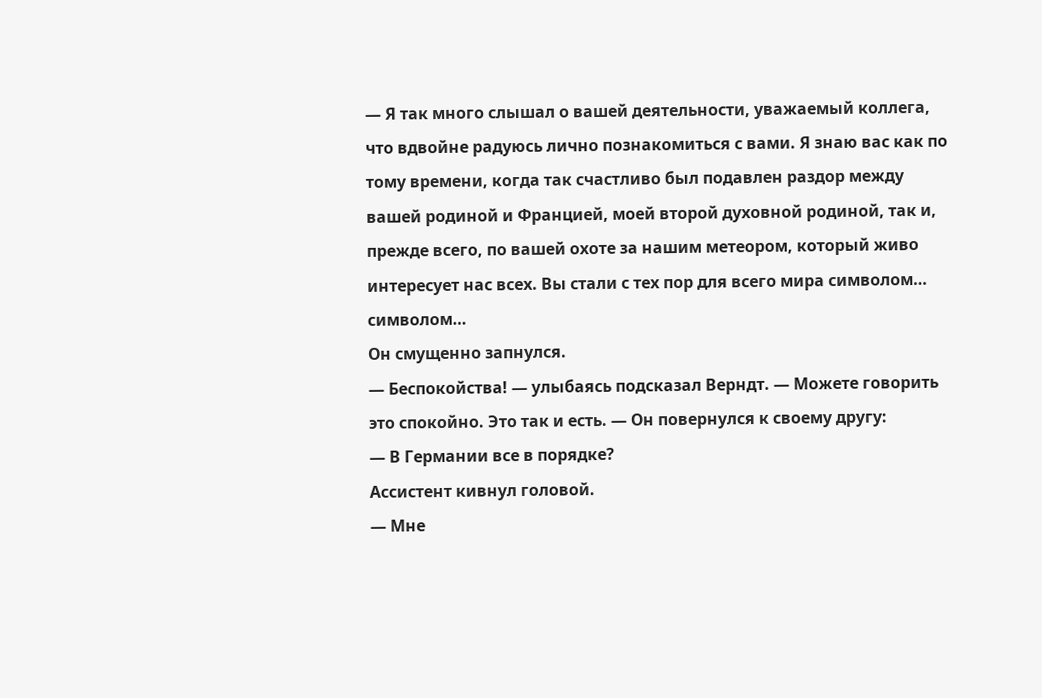— Я так много слышал о вашей деятельности, уважаемый коллега, что вдвойне радуюсь лично познакомиться с вами. Я знаю вас как по тому времени, когда так счастливо был подавлен раздор между вашей родиной и Францией, моей второй духовной родиной, так и, прежде всего, по вашей охоте за нашим метеором, который живо интересует нас всех. Вы стали с тех пор для всего мира символом… символом…
Он смущенно запнулся.
— Беспокойства! — улыбаясь подсказал Верндт. — Можете говорить это спокойно. Это так и есть. — Он повернулся к своему другу:
— В Германии все в порядке?
Ассистент кивнул головой.
— Мне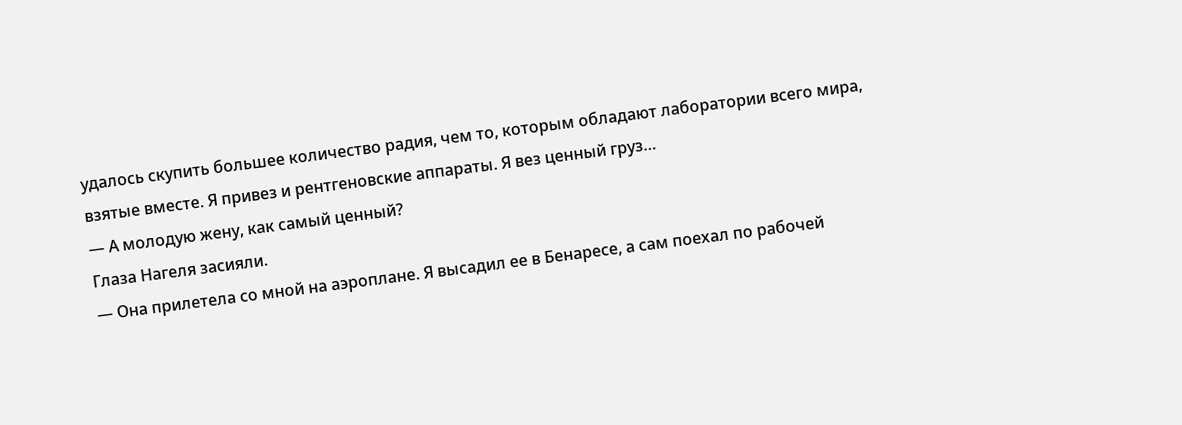удалось скупить большее количество радия, чем то, которым обладают лаборатории всего мира, взятые вместе. Я привез и рентгеновские аппараты. Я вез ценный груз…
— А молодую жену, как самый ценный?
Глаза Нагеля засияли.
— Она прилетела со мной на аэроплане. Я высадил ее в Бенаресе, а сам поехал по рабочей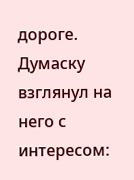дороге.
Думаску взглянул на него с интересом: